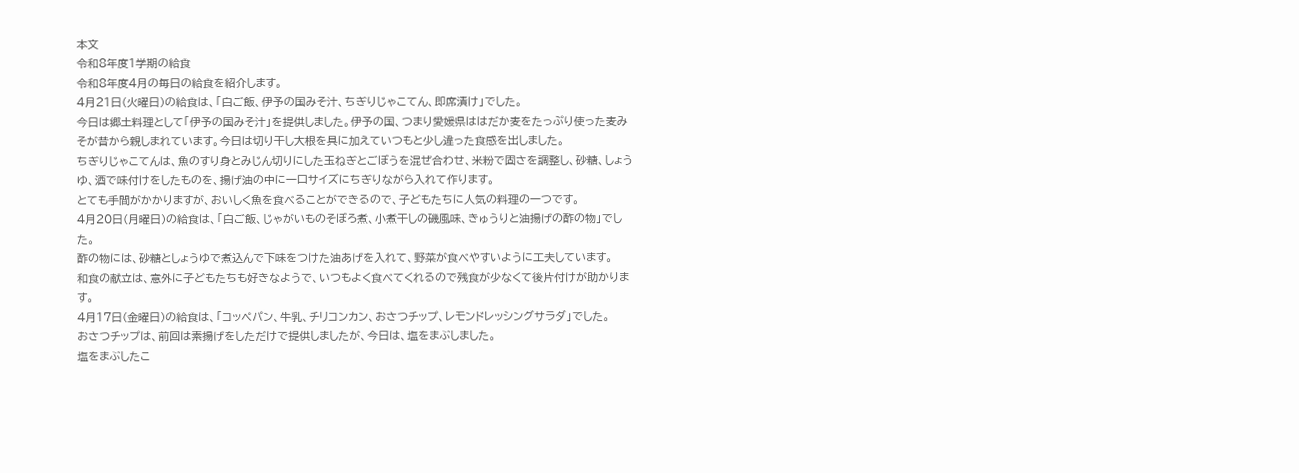本文
令和8年度1学期の給食
令和8年度4月の毎日の給食を紹介します。
4月21日(火曜日)の給食は、「白ご飯、伊予の国みそ汁、ちぎりじゃこてん、即席漬け」でした。
今日は郷土料理として「伊予の国みそ汁」を提供しました。伊予の国、つまり愛媛県ははだか麦をたっぷり使った麦みそが昔から親しまれています。今日は切り干し大根を具に加えていつもと少し違った食感を出しました。
ちぎりじゃこてんは、魚のすり身とみじん切りにした玉ねぎとごぼうを混ぜ合わせ、米粉で固さを調整し、砂糖、しょうゆ、酒で味付けをしたものを、揚げ油の中に一口サイズにちぎりながら入れて作ります。
とても手間がかかりますが、おいしく魚を食べることができるので、子どもたちに人気の料理の一つです。
4月20日(月曜日)の給食は、「白ご飯、じゃがいものそぼろ煮、小煮干しの磯風味、きゅうりと油揚げの酢の物」でした。
酢の物には、砂糖としょうゆで煮込んで下味をつけた油あげを入れて、野菜が食べやすいように工夫しています。
和食の献立は、意外に子どもたちも好きなようで、いつもよく食べてくれるので残食が少なくて後片付けが助かります。
4月17日(金曜日)の給食は、「コッペパン、牛乳、チリコンカン、おさつチップ、レモンドレッシングサラダ」でした。
おさつチップは、前回は素揚げをしただけで提供しましたが、今日は、塩をまぶしました。
塩をまぶしたこ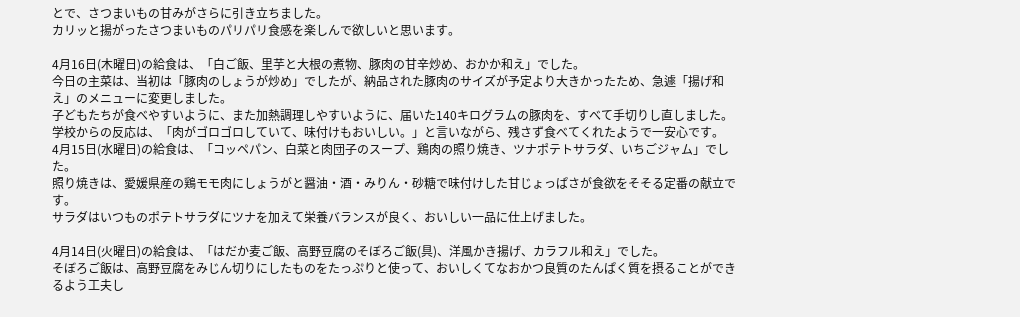とで、さつまいもの甘みがさらに引き立ちました。
カリッと揚がったさつまいものパリパリ食感を楽しんで欲しいと思います。

4月16日(木曜日)の給食は、「白ご飯、里芋と大根の煮物、豚肉の甘辛炒め、おかか和え」でした。
今日の主菜は、当初は「豚肉のしょうが炒め」でしたが、納品された豚肉のサイズが予定より大きかったため、急遽「揚げ和え」のメニューに変更しました。
子どもたちが食べやすいように、また加熱調理しやすいように、届いた140キログラムの豚肉を、すべて手切りし直しました。
学校からの反応は、「肉がゴロゴロしていて、味付けもおいしい。」と言いながら、残さず食べてくれたようで一安心です。
4月15日(水曜日)の給食は、「コッペパン、白菜と肉団子のスープ、鶏肉の照り焼き、ツナポテトサラダ、いちごジャム」でした。
照り焼きは、愛媛県産の鶏モモ肉にしょうがと醤油・酒・みりん・砂糖で味付けした甘じょっぱさが食欲をそそる定番の献立です。
サラダはいつものポテトサラダにツナを加えて栄養バランスが良く、おいしい一品に仕上げました。

4月14日(火曜日)の給食は、「はだか麦ご飯、高野豆腐のそぼろご飯(具)、洋風かき揚げ、カラフル和え」でした。
そぼろご飯は、高野豆腐をみじん切りにしたものをたっぷりと使って、おいしくてなおかつ良質のたんぱく質を摂ることができるよう工夫し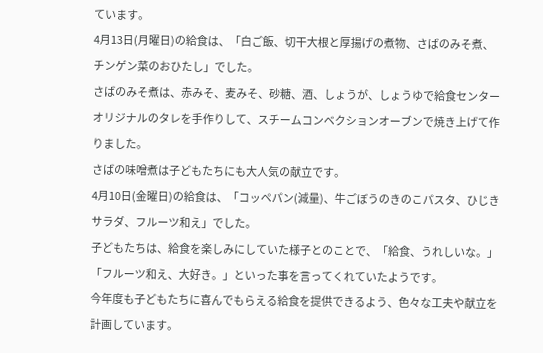ています。
4月13日(月曜日)の給食は、「白ご飯、切干大根と厚揚げの煮物、さばのみそ煮、チンゲン菜のおひたし」でした。
さばのみそ煮は、赤みそ、麦みそ、砂糖、酒、しょうが、しょうゆで給食センターオリジナルのタレを手作りして、スチームコンベクションオーブンで焼き上げて作りました。
さばの味噌煮は子どもたちにも大人気の献立です。
4月10日(金曜日)の給食は、「コッペパン(減量)、牛ごぼうのきのこパスタ、ひじきサラダ、フルーツ和え」でした。
子どもたちは、給食を楽しみにしていた様子とのことで、「給食、うれしいな。」「フルーツ和え、大好き。」といった事を言ってくれていたようです。
今年度も子どもたちに喜んでもらえる給食を提供できるよう、色々な工夫や献立を計画しています。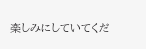楽しみにしていてくだ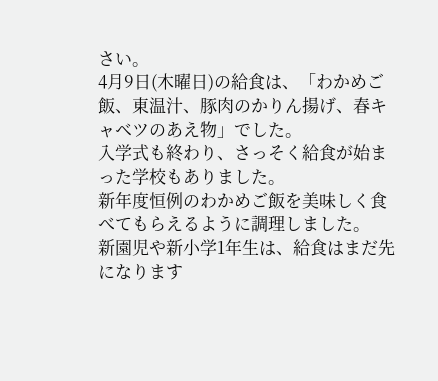さい。
4月9日(木曜日)の給食は、「わかめご飯、東温汁、豚肉のかりん揚げ、春キャベツのあえ物」でした。
入学式も終わり、さっそく給食が始まった学校もありました。
新年度恒例のわかめご飯を美味しく食べてもらえるように調理しました。
新園児や新小学1年生は、給食はまだ先になります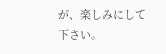が、楽しみにして下さい。